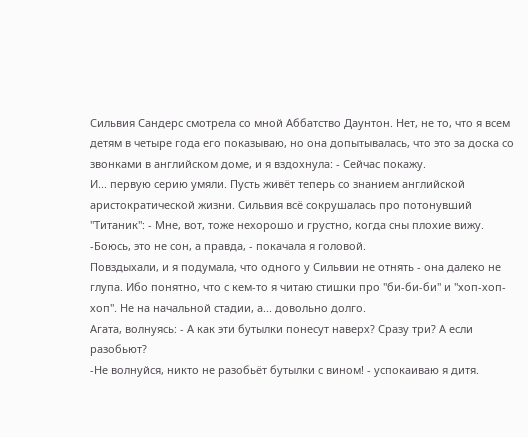Сильвия Сандерс смотрела со мной Аббатство Даунтон. Нет, не то, что я всем детям в четыре года его показываю, но она допытывалась, что это за доска со звонками в английском доме, и я вздохнула: - Сейчас покажу.
И... первую серию умяли. Пусть живёт теперь со знанием английской аристократической жизни. Сильвия всё сокрушалась про потонувший "Титаник": - Мне, вот, тоже нехорошо и грустно, когда сны плохие вижу.
-Боюсь, это не сон, а правда, - покачала я головой.
Повздыхали, и я подумала, что одного у Сильвии не отнять - она далеко не глупа. Ибо понятно, что с кем-то я читаю стишки про "би-би-би" и "хоп-хоп-хоп". Не на начальной стадии, а... довольно долго.
Агата, волнуясь: - А как эти бутылки понесут наверх? Сразу три? А если разобьют?
-Не волнуйся, никто не разобьёт бутылки с вином! - успокаиваю я дитя.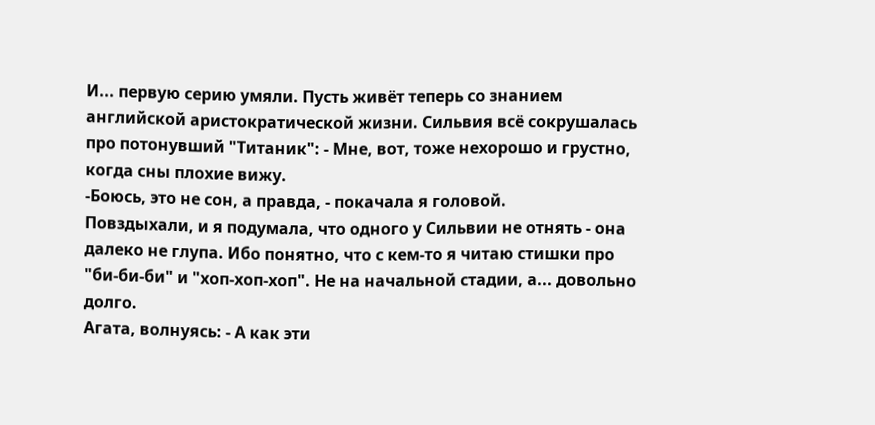И... первую серию умяли. Пусть живёт теперь со знанием английской аристократической жизни. Сильвия всё сокрушалась про потонувший "Титаник": - Мне, вот, тоже нехорошо и грустно, когда сны плохие вижу.
-Боюсь, это не сон, а правда, - покачала я головой.
Повздыхали, и я подумала, что одного у Сильвии не отнять - она далеко не глупа. Ибо понятно, что с кем-то я читаю стишки про "би-би-би" и "хоп-хоп-хоп". Не на начальной стадии, а... довольно долго.
Агата, волнуясь: - А как эти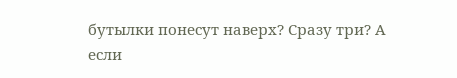бутылки понесут наверх? Сразу три? А если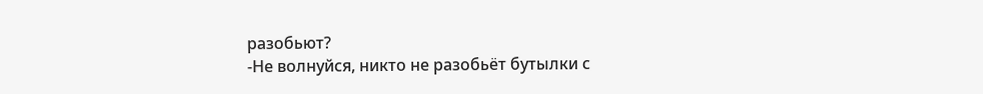разобьют?
-Не волнуйся, никто не разобьёт бутылки с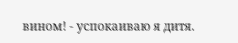вином! - успокаиваю я дитя.